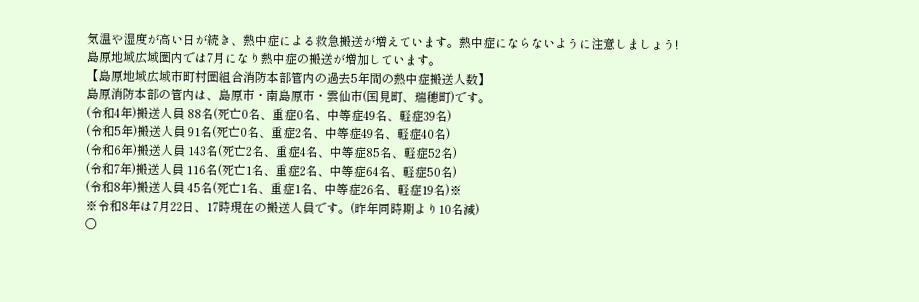気温や湿度が高い日が続き、熱中症による救急搬送が増えています。熱中症にならないように注意しましょう!
島原地域広域圏内では7月になり熱中症の搬送が増加しています。
【島原地域広域市町村圏組合消防本部管内の過去5年間の熱中症搬送人数】
島原消防本部の管内は、島原市・南島原市・雲仙市(国見町、瑞穂町)です。
(令和4年)搬送人員 88名(死亡0名、重症0名、中等症49名、軽症39名)
(令和5年)搬送人員 91名(死亡0名、重症2名、中等症49名、軽症40名)
(令和6年)搬送人員 143名(死亡2名、重症4名、中等症85名、軽症52名)
(令和7年)搬送人員 116名(死亡1名、重症2名、中等症64名、軽症50名)
(令和8年)搬送人員 45名(死亡1名、重症1名、中等症26名、軽症19名)※
※令和8年は7月22日、17時現在の搬送人員です。(昨年同時期より10名減)
○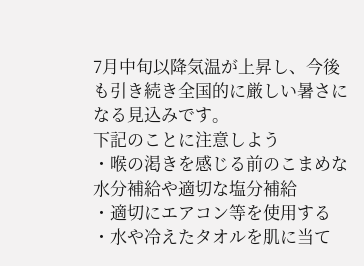7月中旬以降気温が上昇し、今後も引き続き全国的に厳しい暑さになる見込みです。
下記のことに注意しよう
・喉の渇きを感じる前のこまめな水分補給や適切な塩分補給
・適切にエアコン等を使用する
・水や冷えたタオルを肌に当て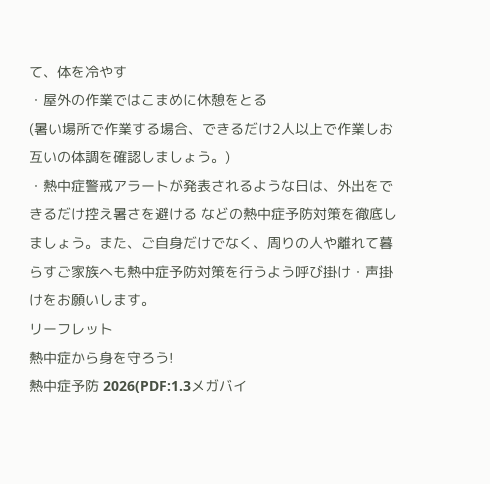て、体を冷やす
・屋外の作業ではこまめに休憩をとる
(暑い場所で作業する場合、できるだけ2人以上で作業しお互いの体調を確認しましょう。)
・熱中症警戒アラートが発表されるような日は、外出をできるだけ控え暑さを避ける などの熱中症予防対策を徹底しましょう。また、ご自身だけでなく、周りの人や離れて暮らすご家族へも熱中症予防対策を行うよう呼び掛け・声掛けをお願いします。
リーフレット
熱中症から身を守ろう!
熱中症予防 2026(PDF:1.3メガバイ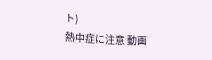ト)
熱中症に注意 動画